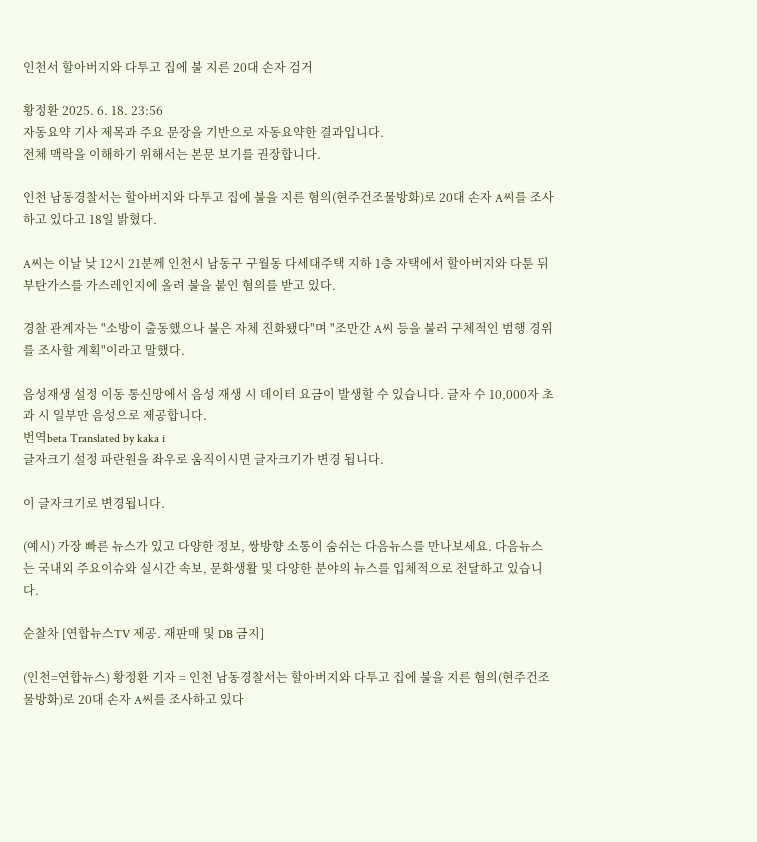인천서 할아버지와 다투고 집에 불 지른 20대 손자 검거

황정환 2025. 6. 18. 23:56
자동요약 기사 제목과 주요 문장을 기반으로 자동요약한 결과입니다.
전체 맥락을 이해하기 위해서는 본문 보기를 권장합니다.

인천 남동경찰서는 할아버지와 다투고 집에 불을 지른 혐의(현주건조물방화)로 20대 손자 A씨를 조사하고 있다고 18일 밝혔다.

A씨는 이날 낮 12시 21분께 인천시 남동구 구월동 다세대주택 지하 1층 자택에서 할아버지와 다툰 뒤 부탄가스를 가스레인지에 올려 불을 붙인 혐의를 받고 있다.

경찰 관계자는 "소방이 출동했으나 불은 자체 진화됐다"며 "조만간 A씨 등을 불러 구체적인 범행 경위를 조사할 계획"이라고 말했다.

음성재생 설정 이동 통신망에서 음성 재생 시 데이터 요금이 발생할 수 있습니다. 글자 수 10,000자 초과 시 일부만 음성으로 제공합니다.
번역beta Translated by kaka i
글자크기 설정 파란원을 좌우로 움직이시면 글자크기가 변경 됩니다.

이 글자크기로 변경됩니다.

(예시) 가장 빠른 뉴스가 있고 다양한 정보, 쌍방향 소통이 숨쉬는 다음뉴스를 만나보세요. 다음뉴스는 국내외 주요이슈와 실시간 속보, 문화생활 및 다양한 분야의 뉴스를 입체적으로 전달하고 있습니다.

순찰차 [연합뉴스TV 제공. 재판매 및 DB 금지]

(인천=연합뉴스) 황정환 기자 = 인천 남동경찰서는 할아버지와 다투고 집에 불을 지른 혐의(현주건조물방화)로 20대 손자 A씨를 조사하고 있다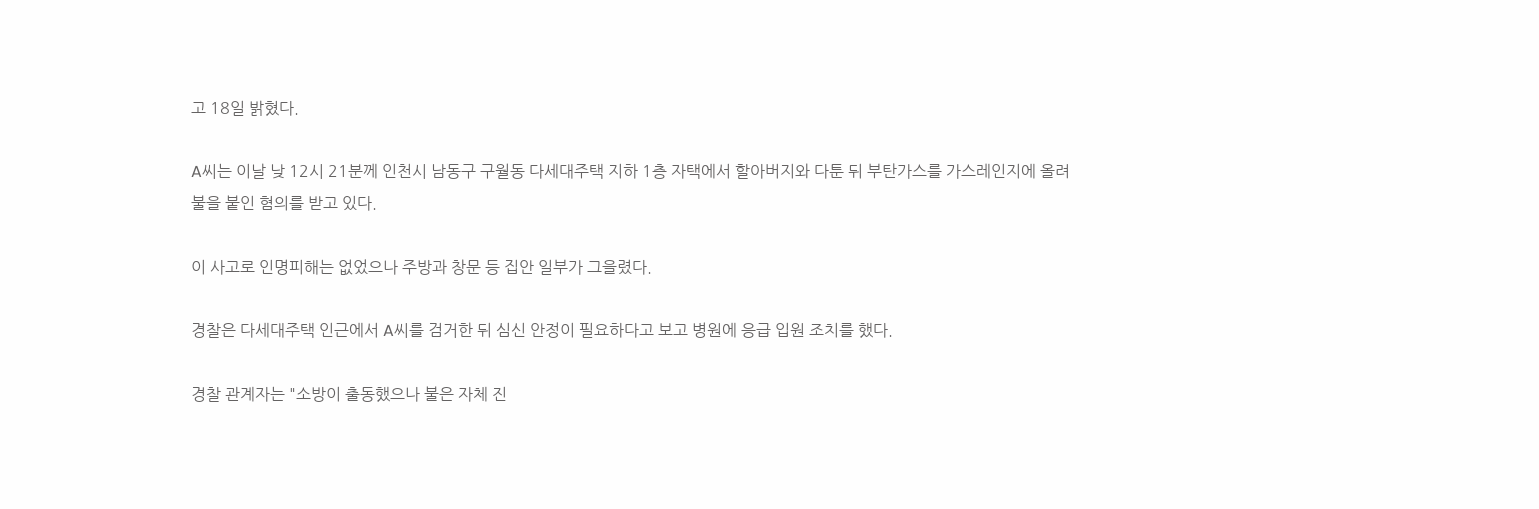고 18일 밝혔다.

A씨는 이날 낮 12시 21분께 인천시 남동구 구월동 다세대주택 지하 1층 자택에서 할아버지와 다툰 뒤 부탄가스를 가스레인지에 올려 불을 붙인 혐의를 받고 있다.

이 사고로 인명피해는 없었으나 주방과 창문 등 집안 일부가 그을렸다.

경찰은 다세대주택 인근에서 A씨를 검거한 뒤 심신 안정이 필요하다고 보고 병원에 응급 입원 조치를 했다.

경찰 관계자는 "소방이 출동했으나 불은 자체 진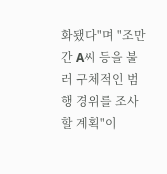화됐다"며 "조만간 A씨 등을 불러 구체적인 범행 경위를 조사할 계획"이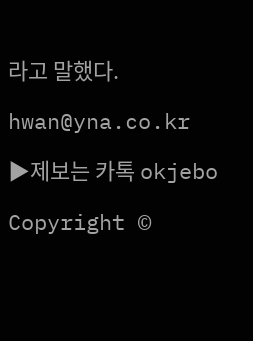라고 말했다.

hwan@yna.co.kr

▶제보는 카톡 okjebo

Copyright ©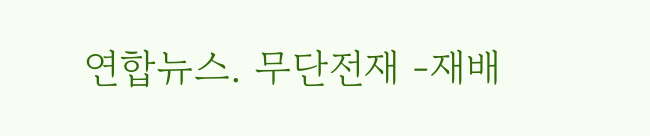연합뉴스. 무단전재 -재배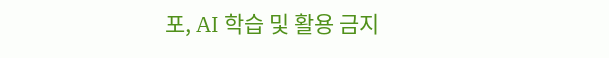포, AI 학습 및 활용 금지